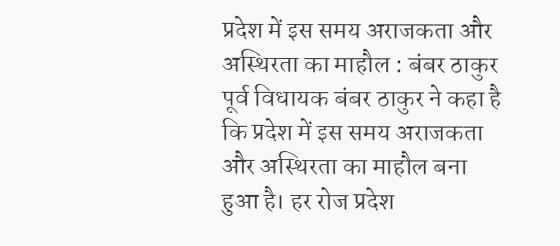प्रदेश में इस समय अराजकता और अस्थिरता का माहौल : बंबर ठाकुर
पूर्व विधायक बंबर ठाकुर ने कहा है कि प्रदेश में इस समय अराजकता और अस्थिरता का माहौल बना हुआ है। हर रोज प्रदेश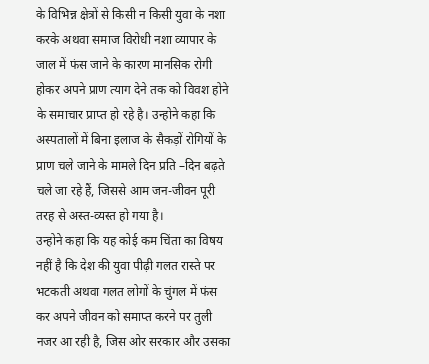के विभिन्न क्षेत्रों से किसी न किसी युवा के नशा करके अथवा समाज विरोधी नशा व्यापार के जाल में फंस जाने के कारण मानसिक रोगी होकर अपने प्राण त्याग देने तक को विवश होने के समाचार प्राप्त हो रहे है। उन्होने कहा कि अस्पतालों में बिना इलाज के सैकड़ों रोगियों के प्राण चले जाने के मामले दिन प्रति –दिन बढ़ते चले जा रहे हैं, जिससे आम जन-जीवन पूरी तरह से अस्त-व्यस्त हो गया है।
उन्होने कहा कि यह कोई कम चिंता का विषय नहीं है कि देश की युवा पीढ़ी गलत रास्ते पर भटकती अथवा गलत लोगों के चुंगल में फंस कर अपने जीवन को समाप्त करने पर तुली नजर आ रही है, जिस ओर सरकार और उसका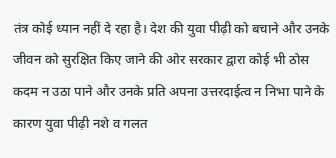तंत्र कोई ध्यान नहीं दे रहा है। देश की युवा पीढ़ी को बचाने और उनके जीवन को सुरक्षित किए जाने की ओर सरकार द्वारा कोई भी ठोस कदम न उठा पाने और उनके प्रति अपना उत्तरदाईत्व न निभा पाने के कारण युवा पीढ़ी नशे व गलत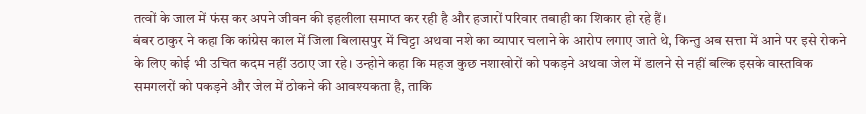तत्वों के जाल में फंस कर अपने जीवन की इहलीला समाप्त कर रही है और हजारों परिवार तबाही का शिकार हो रहे हैं।
बंबर ठाकुर ने कहा कि कांग्रेस काल में जिला बिलासपुर में चिट्टा अथवा नशे का व्यापार चलाने के आरोप लगाए जाते थे, किन्तु अब सत्ता में आने पर इसे रोकने के लिए कोई भी उचित कदम नहीं उठाए जा रहे। उन्होने कहा कि महज कुछ नशाखोरों को पकड़ने अथवा जेल में डालने से नहीं बल्कि इसके वास्तविक समगलरों को पकड़ने और जेल में ठोकने की आवश्यकता है, ताकि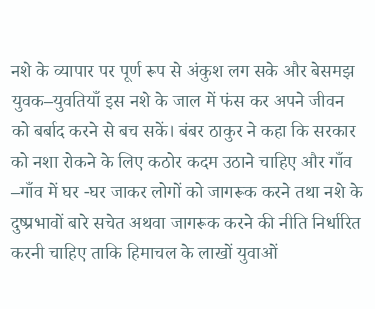नशे के व्यापार पर पूर्ण रूप से अंकुश लग सके और बेसमझ युवक–युवतियाँ इस नशे के जाल में फंस कर अपने जीवन को बर्बाद करने से बच सकें। बंबर ठाकुर ने कहा कि सरकार को नशा रोकने के लिए कठोर कदम उठाने चाहिए और गाँव –गाँव में घर -घर जाकर लोगों को जागरूक करने तथा नशे के दुष्प्रभावों बारे सचेत अथवा जागरूक करने की नीति निर्धारित करनी चाहिए ताकि हिमाचल के लाखों युवाओं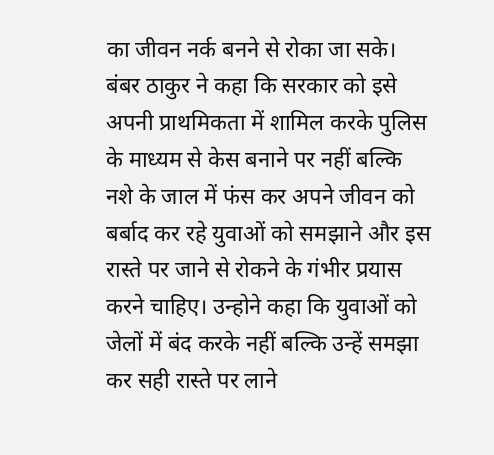का जीवन नर्क बनने से रोका जा सके।
बंबर ठाकुर ने कहा कि सरकार को इसे अपनी प्राथमिकता में शामिल करके पुलिस के माध्यम से केस बनाने पर नहीं बल्कि नशे के जाल में फंस कर अपने जीवन को बर्बाद कर रहे युवाओं को समझाने और इस रास्ते पर जाने से रोकने के गंभीर प्रयास करने चाहिए। उन्होने कहा कि युवाओं को जेलों में बंद करके नहीं बल्कि उन्हें समझा कर सही रास्ते पर लाने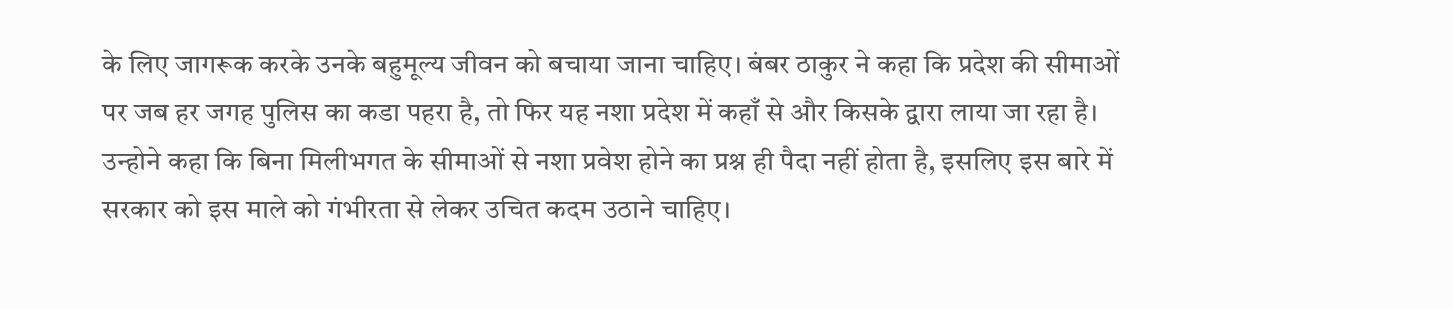के लिए जागरूक करके उनके बहुमूल्य जीवन को बचाया जाना चाहिए। बंबर ठाकुर ने कहा कि प्रदेश की सीमाओं पर जब हर जगह पुलिस का कडा पहरा है, तो फिर यह नशा प्रदेश में कहाँ से और किसके द्वारा लाया जा रहा है। उन्होने कहा कि बिना मिलीभगत के सीमाओं से नशा प्रवेश होने का प्रश्न ही पैदा नहीं होता है, इसलिए इस बारे में सरकार को इस माले को गंभीरता से लेकर उचित कदम उठाने चाहिए।